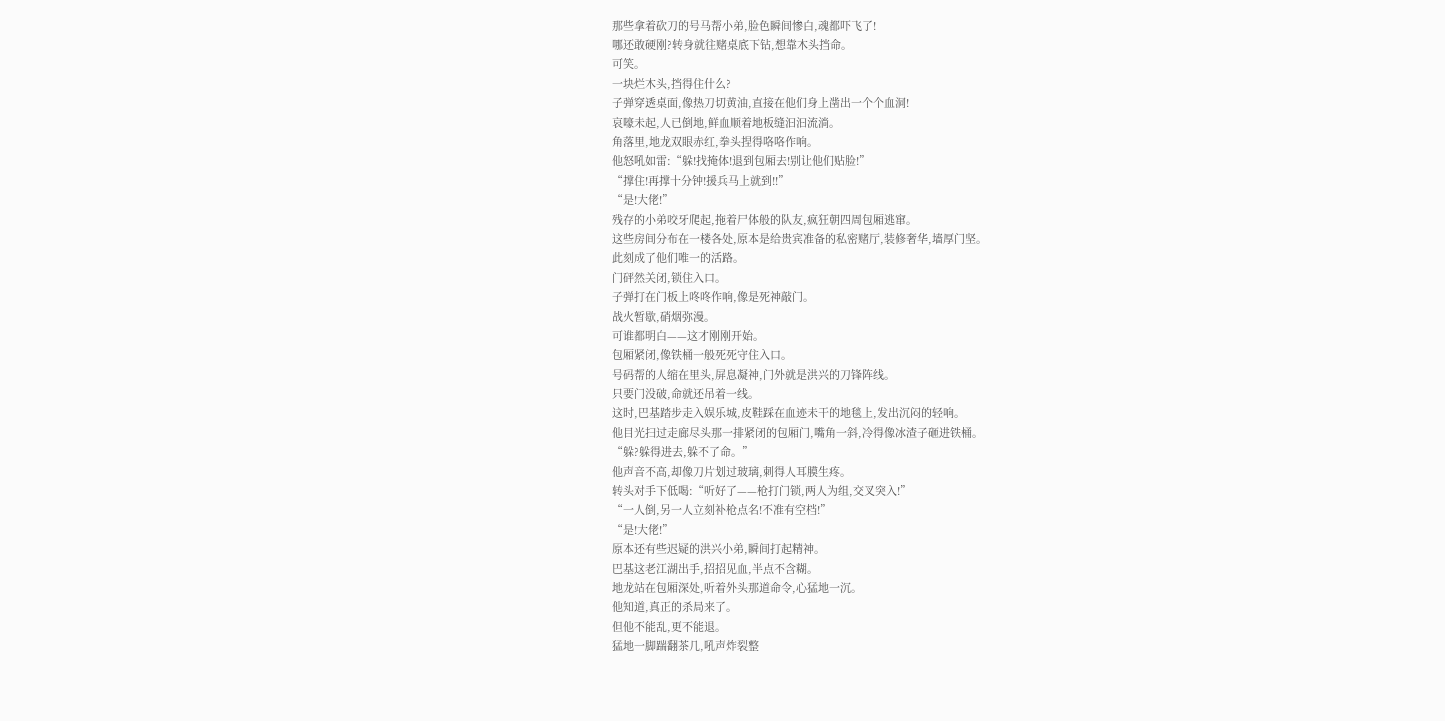那些拿着砍刀的号马帮小弟,脸色瞬间惨白,魂都吓飞了!
哪还敢硬刚?转身就往赌桌底下钻,想靠木头挡命。
可笑。
一块烂木头,挡得住什么?
子弹穿透桌面,像热刀切黄油,直接在他们身上凿出一个个血洞!
哀嚎未起,人已倒地,鲜血顺着地板缝汩汩流淌。
角落里,地龙双眼赤红,拳头捏得咯咯作响。
他怒吼如雷:“躲!找掩体!退到包厢去!别让他们贴脸!”
“撑住!再撑十分钟!援兵马上就到!!”
“是!大佬!”
残存的小弟咬牙爬起,拖着尸体般的队友,疯狂朝四周包厢逃窜。
这些房间分布在一楼各处,原本是给贵宾准备的私密赌厅,装修奢华,墙厚门坚。
此刻成了他们唯一的活路。
门砰然关闭,锁住入口。
子弹打在门板上咚咚作响,像是死神敲门。
战火暂歇,硝烟弥漫。
可谁都明白——这才刚刚开始。
包厢紧闭,像铁桶一般死死守住入口。
号码帮的人缩在里头,屏息凝神,门外就是洪兴的刀锋阵线。
只要门没破,命就还吊着一线。
这时,巴基踏步走入娱乐城,皮鞋踩在血迹未干的地毯上,发出沉闷的轻响。
他目光扫过走廊尽头那一排紧闭的包厢门,嘴角一斜,冷得像冰渣子砸进铁桶。
“躲?躲得进去,躲不了命。”
他声音不高,却像刀片划过玻璃,刺得人耳膜生疼。
转头对手下低喝:“听好了——枪打门锁,两人为组,交叉突入!”
“一人倒,另一人立刻补枪点名!不准有空档!”
“是!大佬!”
原本还有些迟疑的洪兴小弟,瞬间打起精神。
巴基这老江湖出手,招招见血,半点不含糊。
地龙站在包厢深处,听着外头那道命令,心猛地一沉。
他知道,真正的杀局来了。
但他不能乱,更不能退。
猛地一脚踹翻茶几,吼声炸裂整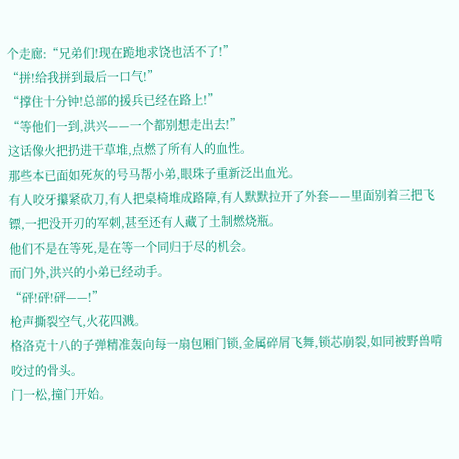个走廊:“兄弟们!现在跪地求饶也活不了!”
“拼!给我拼到最后一口气!”
“撑住十分钟!总部的援兵已经在路上!”
“等他们一到,洪兴——一个都别想走出去!”
这话像火把扔进干草堆,点燃了所有人的血性。
那些本已面如死灰的号马帮小弟,眼珠子重新泛出血光。
有人咬牙攥紧砍刀,有人把桌椅堆成路障,有人默默拉开了外套——里面别着三把飞镖,一把没开刃的军刺,甚至还有人藏了土制燃烧瓶。
他们不是在等死,是在等一个同归于尽的机会。
而门外,洪兴的小弟已经动手。
“砰!砰!砰——!”
枪声撕裂空气,火花四溅。
格洛克十八的子弹精准轰向每一扇包厢门锁,金属碎屑飞舞,锁芯崩裂,如同被野兽啃咬过的骨头。
门一松,撞门开始。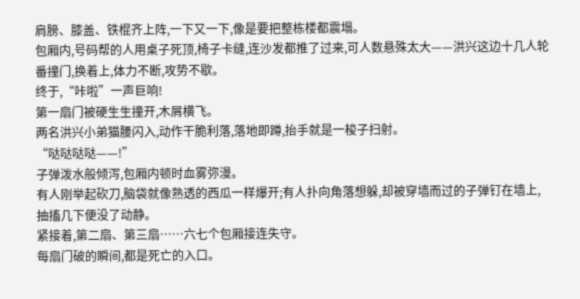肩膀、膝盖、铁棍齐上阵,一下又一下,像是要把整栋楼都震塌。
包厢内,号码帮的人用桌子死顶,椅子卡缝,连沙发都推了过来,可人数悬殊太大——洪兴这边十几人轮番撞门,换着上,体力不断,攻势不歇。
终于,“咔啦”一声巨响!
第一扇门被硬生生撞开,木屑横飞。
两名洪兴小弟猫腰闪入,动作干脆利落,落地即蹲,抬手就是一梭子扫射。
“哒哒哒哒——!”
子弹泼水般倾泻,包厢内顿时血雾弥漫。
有人刚举起砍刀,脑袋就像熟透的西瓜一样爆开;有人扑向角落想躲,却被穿墙而过的子弹钉在墙上,抽搐几下便没了动静。
紧接着,第二扇、第三扇……六七个包厢接连失守。
每扇门破的瞬间,都是死亡的入口。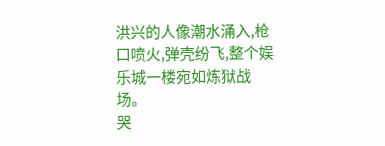洪兴的人像潮水涌入,枪口喷火,弹壳纷飞,整个娱乐城一楼宛如炼狱战场。
哭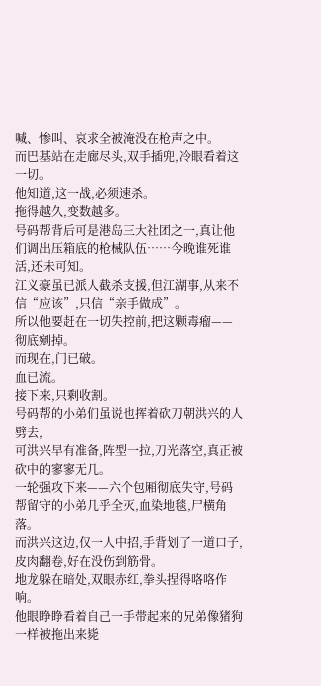喊、惨叫、哀求全被淹没在枪声之中。
而巴基站在走廊尽头,双手插兜,冷眼看着这一切。
他知道,这一战,必须速杀。
拖得越久,变数越多。
号码帮背后可是港岛三大社团之一,真让他们调出压箱底的枪械队伍……今晚谁死谁活,还未可知。
江义豪虽已派人截杀支援,但江湖事,从来不信“应该”,只信“亲手做成”。
所以他要赶在一切失控前,把这颗毒瘤——彻底剜掉。
而现在,门已破。
血已流。
接下来,只剩收割。
号码帮的小弟们虽说也挥着砍刀朝洪兴的人劈去,
可洪兴早有准备,阵型一拉,刀光落空,真正被砍中的寥寥无几。
一轮强攻下来——六个包厢彻底失守,号码帮留守的小弟几乎全灭,血染地毯,尸横角落。
而洪兴这边,仅一人中招,手背划了一道口子,皮肉翻卷,好在没伤到筋骨。
地龙躲在暗处,双眼赤红,拳头捏得咯咯作响。
他眼睁睁看着自己一手带起来的兄弟像猪狗一样被拖出来毙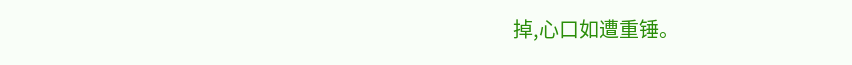掉,心口如遭重锤。